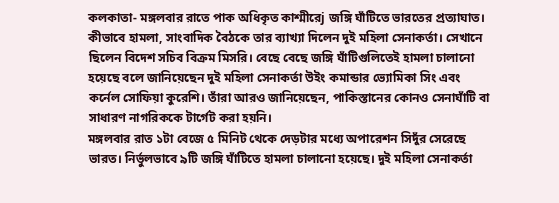কলকাতা- মঙ্গলবার রাতে পাক অধিকৃত কাশ্মীরেj জঙ্গি ঘাঁটিতে ভারতের প্রত্যাঘাত। কীভাবে হামলা, সাংবাদিক বৈঠকে তার ব্যাখ্যা দিলেন দুই মহিলা সেনাকর্তা। সেখানে ছিলেন বিদেশ সচিব বিক্রম মিসরি। বেছে বেছে জঙ্গি ঘাঁটিগুলিতেই হামলা চালানো হয়েছে বলে জানিয়েছেন দুই মহিলা সেনাকর্তা উইং কমান্ডার ভ্যোমিকা সিং এবং কর্নেল সোফিয়া কুরেশি। তাঁরা আরও জানিয়েছেন, পাকিস্তানের কোনও সেনাঘাঁটি বা সাধারণ নাগরিককে টার্গেট করা হয়নি।
মঙ্গলবার রাত ১টা বেজে ৫ মিনিট থেকে দেড়টার মধ্যে অপারেশন সিদুঁর সেরেছে ভারত। নির্ভুলভাবে ৯টি জঙ্গি ঘাঁটিতে হামলা চালানো হয়েছে। দুই মহিলা সেনাকর্তা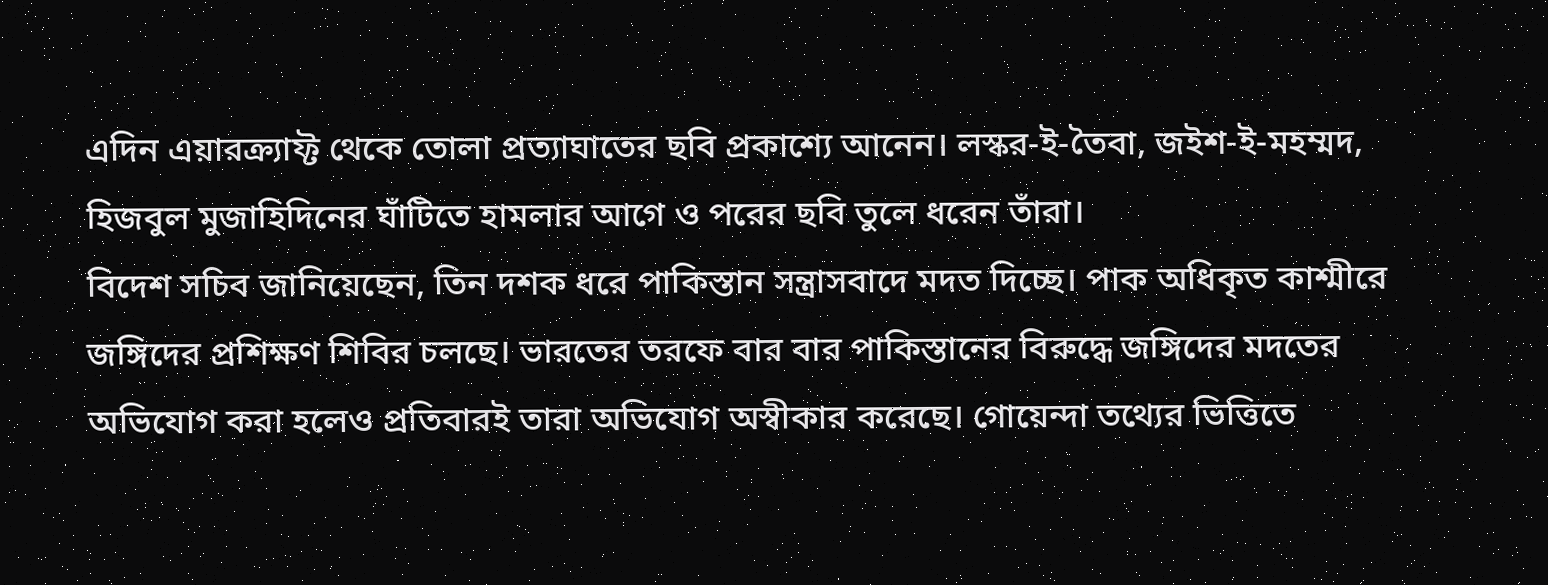এদিন এয়ারক্র্যাফ্ট থেকে তোলা প্রত্যাঘাতের ছবি প্রকাশ্যে আনেন। লস্কর-ই-তৈবা, জইশ-ই-মহম্মদ, হিজবুল মুজাহিদিনের ঘাঁটিতে হামলার আগে ও পরের ছবি তুলে ধরেন তাঁরা।
বিদেশ সচিব জানিয়েছেন, তিন দশক ধরে পাকিস্তান সন্ত্রাসবাদে মদত দিচ্ছে। পাক অধিকৃত কাশ্মীরে জঙ্গিদের প্রশিক্ষণ শিবির চলছে। ভারতের তরফে বার বার পাকিস্তানের বিরুদ্ধে জঙ্গিদের মদতের অভিযোগ করা হলেও প্রতিবারই তারা অভিযোগ অস্বীকার করেছে। গোয়েন্দা তথ্যের ভিত্তিতে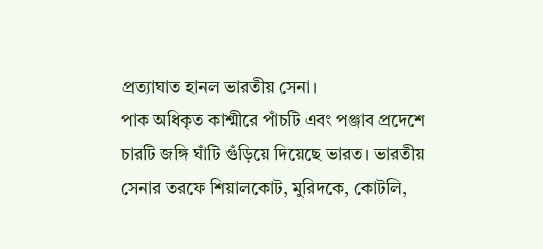প্রত্যাঘাত হানল ভারতীয় সেনা।
পাক অধিকৃত কাশ্মীরে পাঁচটি এবং পঞ্জাব প্রদেশে চারটি জঙ্গি ঘাঁটি গুঁড়িয়ে দিয়েছে ভারত। ভারতীয় সেনার তরফে শিয়ালকোট, মুরিদকে, কোটলি,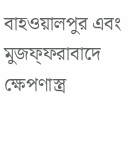বাহওয়ালপুর এবং মুজফ্ফরাবাদে ক্ষেপণাস্ত্র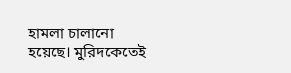হামলা চালানো হয়েছে। মুরিদকেতেই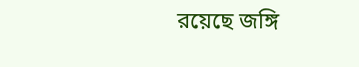রয়েছে জঙ্গি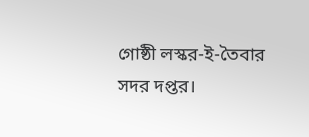গোষ্ঠী লস্কর-ই-তৈবার সদর দপ্তর।